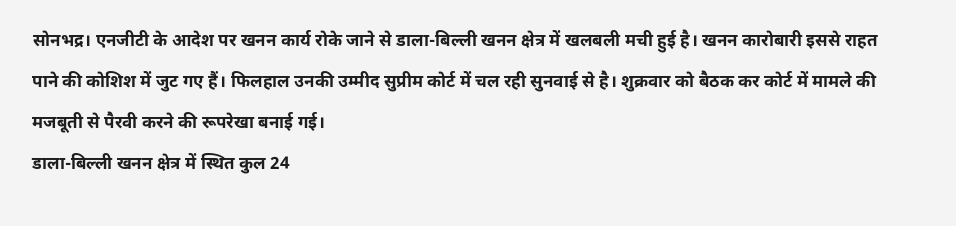सोनभद्र। एनजीटी के आदेश पर खनन कार्य रोके जाने से डाला-बिल्ली खनन क्षेत्र में खलबली मची हुई है। खनन कारोबारी इससे राहत पाने की कोशिश में जुट गए हैं। फिलहाल उनकी उम्मीद सुप्रीम कोर्ट में चल रही सुनवाई से है। शुक्रवार को बैठक कर कोर्ट में मामले की मजबूती से पैरवी करने की रूपरेखा बनाई गई।
डाला-बिल्ली खनन क्षेत्र में स्थित कुल 24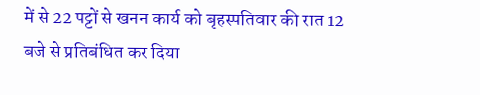में से 22 पट्टों से खनन कार्य को बृहस्पतिवार की रात 12 बजे से प्रतिबंधित कर दिया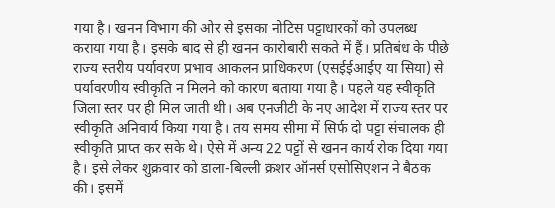गया है। खनन विभाग की ओर से इसका नोटिस पट्टाधारकों को उपलब्ध कराया गया है। इसके बाद से ही खनन कारोबारी सकते में हैं। प्रतिबंध के पीछे राज्य स्तरीय पर्यावरण प्रभाव आकलन प्राधिकरण (एसईईआईए या सिया) से पर्यावरणीय स्वीकृति न मिलने को कारण बताया गया है। पहले यह स्वीकृति जिला स्तर पर ही मिल जाती थी। अब एनजीटी के नए आदेश में राज्य स्तर पर स्वीकृति अनिवार्य किया गया है। तय समय सीमा में सिर्फ दो पट्टा संचालक ही स्वीकृति प्राप्त कर सके थे। ऐसे में अन्य 22 पट्टों से खनन कार्य रोक दिया गया है। इसे लेकर शुक्रवार को डाला-बिल्ली क्रशर ऑनर्स एसोसिएशन ने बैठक की। इसमें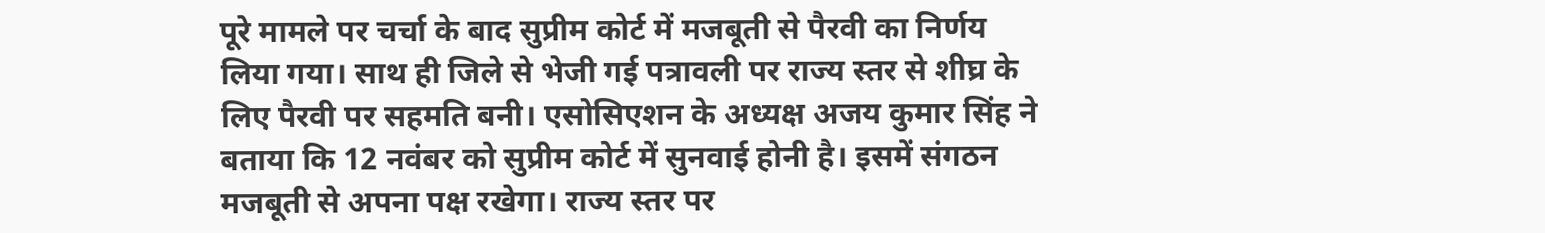पूरे मामले पर चर्चा के बाद सुप्रीम कोर्ट में मजबूती से पैरवी का निर्णय लिया गया। साथ ही जिले से भेजी गई पत्रावली पर राज्य स्तर से शीघ्र के लिए पैरवी पर सहमति बनी। एसोसिएशन के अध्यक्ष अजय कुमार सिंह ने बताया कि 12 नवंबर को सुप्रीम कोर्ट में सुनवाई होनी है। इसमें संगठन मजबूती से अपना पक्ष रखेगा। राज्य स्तर पर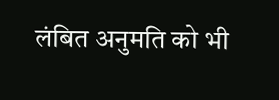लंबित अनुमति को भी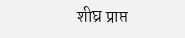शीघ्र प्राप्त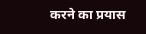करने का प्रयास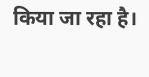किया जा रहा है।